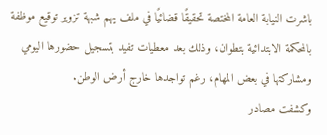باشرت النيابة العامة المختصة تحقيقًا قضائيًا في ملف يهم شبهة تزوير توقيع موظفة بالمحكمة الابتدائية بتطوان، وذلك بعد معطيات تفيد بتسجيل حضورها اليومي ومشاركتها في بعض المهام، رغم تواجدها خارج أرض الوطن.
وكشفت مصادر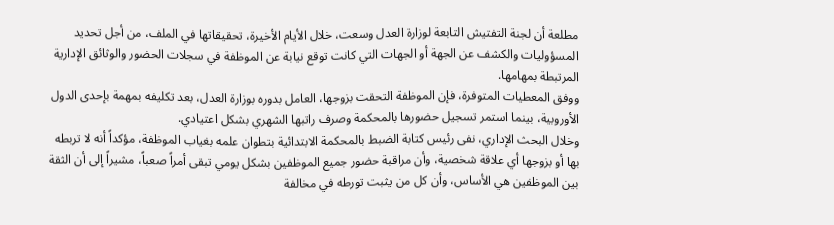مطلعة أن لجنة التفتيش التابعة لوزارة العدل وسعت، خلال الأيام الأخيرة، تحقيقاتها في الملف، من أجل تحديد المسؤوليات والكشف عن الجهة أو الجهات التي كانت توقع نيابة عن الموظفة في سجلات الحضور والوثائق الإدارية المرتبطة بمهامها.
ووفق المعطيات المتوفرة، فإن الموظفة التحقت بزوجها، العامل بدوره بوزارة العدل، بعد تكليفه بمهمة بإحدى الدول الأوروبية، بينما استمر تسجيل حضورها بالمحكمة وصرف راتبها الشهري بشكل اعتيادي.
وخلال البحث الإداري، نفى رئيس كتابة الضبط بالمحكمة الابتدائية بتطوان علمه بغياب الموظفة، مؤكداً أنه لا تربطه بها أو بزوجها أي علاقة شخصية، وأن مراقبة حضور جميع الموظفين بشكل يومي تبقى أمراً صعباً، مشيراً إلى أن الثقة بين الموظفين هي الأساس، وأن كل من يثبت تورطه في مخالفة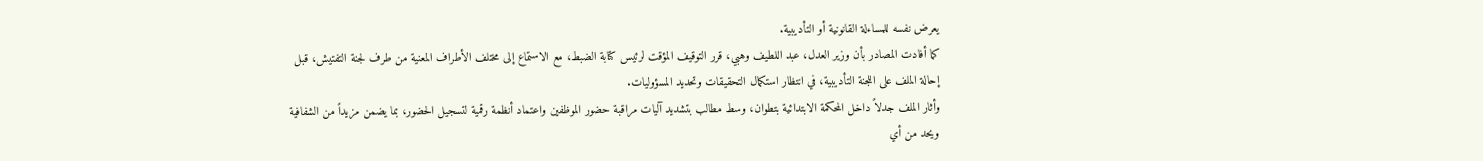يعرض نفسه للمساءلة القانونية أو التأديبية.
كما أفادت المصادر بأن وزير العدل، عبد اللطيف وهبي، قرر التوقيف المؤقت لرئيس كتابة الضبط، مع الاستماع إلى مختلف الأطراف المعنية من طرف لجنة التفتيش، قبل إحالة الملف على اللجنة التأديبية، في انتظار استكمال التحقيقات وتحديد المسؤوليات.
وأثار الملف جدلاً داخل المحكمة الابتدائية بتطوان، وسط مطالب بتشديد آليات مراقبة حضور الموظفين واعتماد أنظمة رقمية لتسجيل الحضور، بما يضمن مزيداً من الشفافية ويحد من أي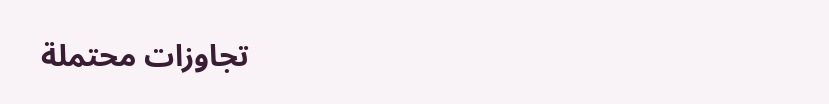تجاوزات محتملة